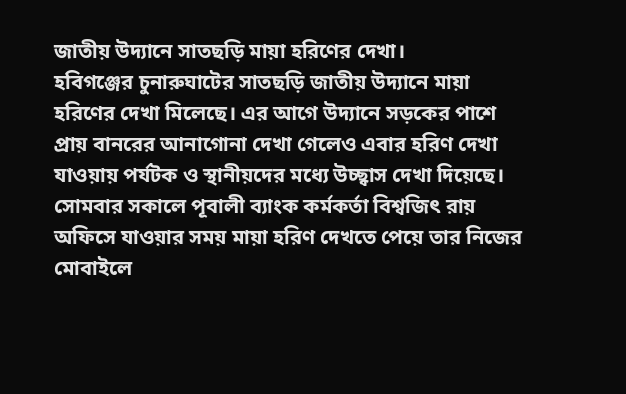জাতীয় উদ্যানে সাতছড়ি মায়া হরিণের দেখা।
হবিগঞ্জের চুনারুঘাটের সাতছড়ি জাতীয় উদ্যানে মায়া হরিণের দেখা মিলেছে। এর আগে উদ্যানে সড়কের পাশে প্রায় বানরের আনাগোনা দেখা গেলেও এবার হরিণ দেখা যাওয়ায় পর্যটক ও স্থানীয়দের মধ্যে উচ্ছ্বাস দেখা দিয়েছে।
সোমবার সকালে পূবালী ব্যাংক কর্মকর্তা বিশ্বজিৎ রায় অফিসে যাওয়ার সময় মায়া হরিণ দেখতে পেয়ে তার নিজের মোবাইলে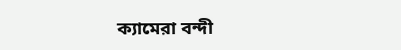ক্যামেরা বন্দী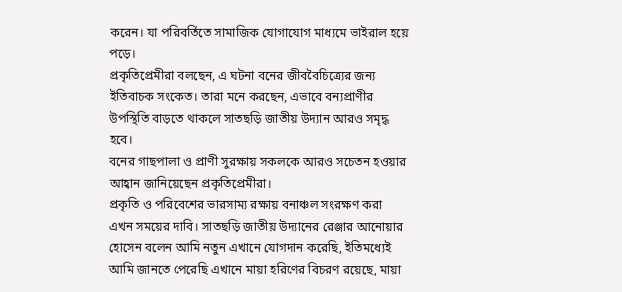করেন। যা পরিবর্তিতে সামাজিক যোগাযোগ মাধ্যমে ভাইরাল হয়ে পড়ে।
প্রকৃতিপ্রেমীরা বলছেন, এ ঘটনা বনের জীববৈচিত্র্যের জন্য ইতিবাচক সংকেত। তারা মনে করছেন, এভাবে বন্যপ্রাণীর উপস্থিতি বাড়তে থাকলে সাতছড়ি জাতীয় উদ্যান আরও সমৃদ্ধ হবে।
বনের গাছপালা ও প্রাণী সুরক্ষায় সকলকে আরও সচেতন হওয়ার আহ্বান জানিয়েছেন প্রকৃতিপ্রেমীরা।
প্রকৃতি ও পরিবেশের ভারসাম্য রক্ষায় বনাঞ্চল সংরক্ষণ করা এখন সময়ের দাবি। সাতছড়ি জাতীয় উদ্যানের রেঞ্জার আনোয়ার হোসেন বলেন আমি নতুন এখানে যোগদান করেছি, ইতিমধ্যেই আমি জানতে পেরেছি এখানে মায়া হরিণের বিচরণ রয়েছে, মায়া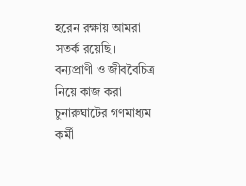হরেন রক্ষায় আমরা সতর্ক রয়েছি।
বন্যপ্রাণী ও জীববৈচিত্র নিয়ে কাজ করা চুনারুঘাটের গণমাধ্যম কর্মী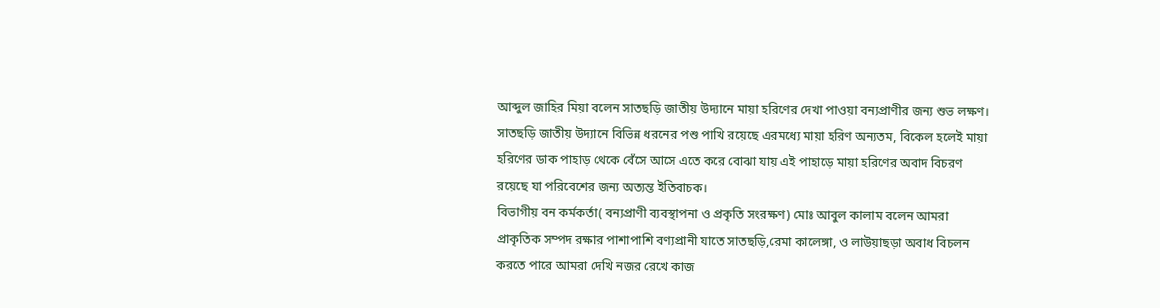আব্দুল জাহির মিয়া বলেন সাতছড়ি জাতীয় উদ্যানে মায়া হরিণের দেখা পাওয়া বন্যপ্রাণীর জন্য শুভ লক্ষণ। সাতছড়ি জাতীয় উদ্যানে বিভিন্ন ধরনের পশু পাখি রয়েছে এরমধ্যে মায়া হরিণ অন্যতম, বিকেল হলেই মায়া হরিণের ডাক পাহাড় থেকে বেঁসে আসে এতে করে বোঝা যায় এই পাহাড়ে মায়া হরিণের অবাদ বিচরণ রয়েছে যা পরিবেশের জন্য অত্যন্ত ইতিবাচক।
বিভাগীয় বন কর্মকর্তা( বন্যপ্রাণী ব্যবস্থাপনা ও প্রকৃতি সংরক্ষণ) মোঃ আবুল কালাম বলেন আমরা প্রাকৃতিক সম্পদ রক্ষার পাশাপাশি বণ্যপ্রানী যাতে সাতছড়ি,রেমা কালেঙ্গা, ও লাউয়াছড়া অবাধ বিচলন করতে পারে আমরা দেখি নজর রেখে কাজ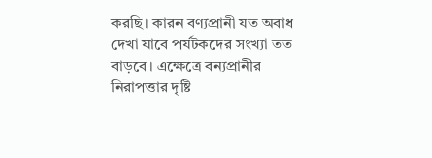করছি। কারন বণ্যপ্রানী যত অবাধ দেখা যাবে পর্যটকদের সংখ্যা তত বাড়বে। এক্ষেত্রে বন্যপ্রানীর নিরাপত্তার দৃষ্টি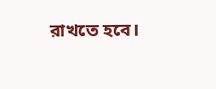রাখতে হবে।